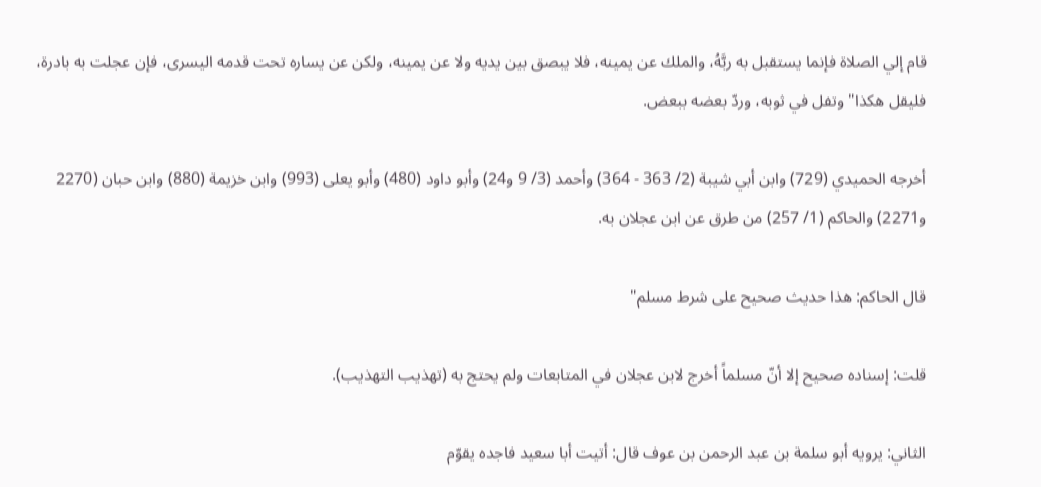قام إلي الصلاة فإنما يستقبل به ربَّهُ، والملك عن يمينه، فلا يبصق بين يديه ولا عن يمينه، ولكن عن يساره تحت قدمه اليسرى، فإن عجلت به بادرة، فليقل هكذا" وتفل في ثوبه، وردّ بعضه ببعض.

أخرجه الحميدي (729) وابن أبي شيبة (2/ 363 - 364) وأحمد (3/ 9 و24) وأبو داود (480) وأبو يعلى (993) وابن خزيمة (880) وابن حبان (2270 و2271) والحاكم (1/ 257) من طرق عن ابن عجلان به.

قال الحاكم: هذا حديث صحيح على شرط مسلم"

قلت: إسناده صحيح إلا أنّ مسلماً أخرج لابن عجلان في المتابعات ولم يحتج به (تهذيب التهذيب).

الثاني: يرويه أبو سلمة بن عبد الرحمن بن عوف قال: أتيت أبا سعيد فاجده يقوّم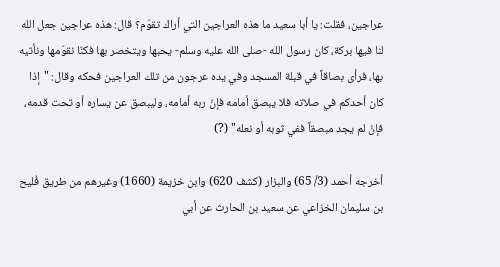عراجين، فقلت: يا أبا سعيد ما هذه العراجين التي أراك تقوّم؟ قال: هذه عراجين جعل الله لنا فيها بركة، كان رسول الله -صلى الله عليه وسلم- يحبها ويتخصر بها فكنّا نقوّمها ونأتيه بها، فرأى بصاقاً في قبلة المسجد وفي يده عرجون من تلك العراجين فحكه وقال: "إذا كان أحدكم في صلاته فلا يبصق أمامه فإنّ ربه أمامه، وليبصق عن يساره أو تحت قدمه، فإنْ لم يجد مبصقاً ففي ثوبه أو نعله" (?)

أخرجه أحمد (3/ 65) والبزار (كشف 620) وابن خزيمة (1660) وغيرهم من طريق فُليح بن سليمان الخزاعي عن سعيد بن الحارث عن أبي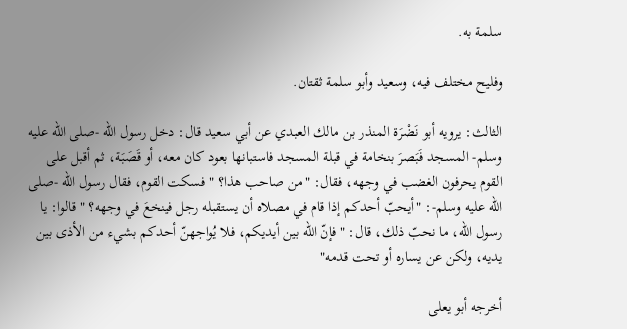سلمة به.

وفليح مختلف فيه، وسعيد وأبو سلمة ثقتان.

الثالث: يرويه أبو نَضْرَة المنذر بن مالك العبدي عن أبي سعيد قال: دخل رسول الله -صلى الله عليه وسلم- المسجد فَبَصرَ بنخامة في قبلة المسجد فاستبانها بعود كان معه، أو قَصَبَة، ثم أقبل على القوم يحرفون الغضب في وجهه، فقال: "من صاحب هذا؟ " فسكت القوم، فقال رسول الله -صلى الله عليه وسلم-: "أيحبّ أحدكم إذا قام في مصلاه أن يستقبله رجل فينخعَ في وجهه؟ " قالوا: يا رسول الله، ما نحبّ ذلك، قال: "فإنّ الله بين أيديكم، فلا يُواجهنّ أحدكم بشيء من الأذى بين يديه، ولكن عن يساره أو تحت قدمه"

أخرجه أبو يعلى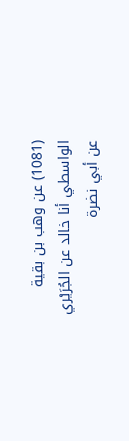(1081) عن وهب بن بقية الواسطي أنا خالد عن الجُرَيْري عن أبي نضرة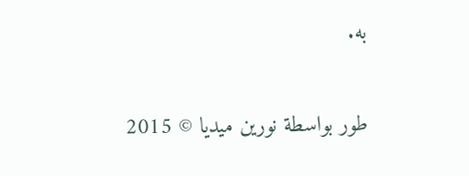به.

طور بواسطة نورين ميديا © 2015